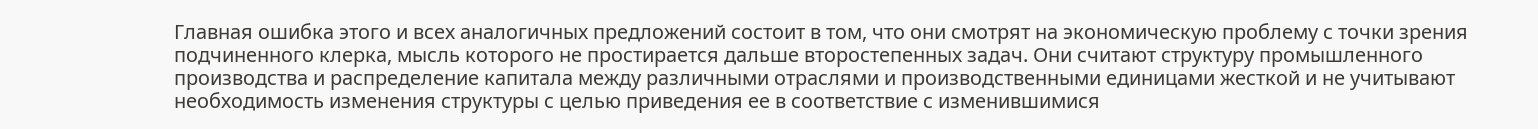Главная ошибка этого и всех аналогичных предложений состоит в том, что они смотрят на экономическую проблему с точки зрения подчиненного клерка, мысль которого не простирается дальше второстепенных задач. Они считают структуру промышленного производства и распределение капитала между различными отраслями и производственными единицами жесткой и не учитывают необходимость изменения структуры с целью приведения ее в соответствие с изменившимися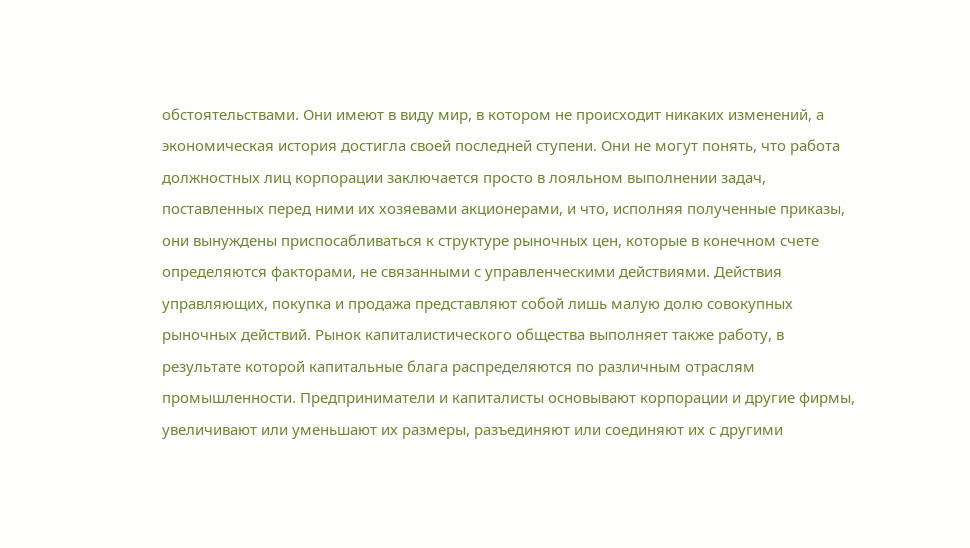обстоятельствами. Они имеют в виду мир, в котором не происходит никаких изменений, а экономическая история достигла своей последней ступени. Они не могут понять, что работа должностных лиц корпорации заключается просто в лояльном выполнении задач, поставленных перед ними их хозяевами акционерами, и что, исполняя полученные приказы, они вынуждены приспосабливаться к структуре рыночных цен, которые в конечном счете определяются факторами, не связанными с управленческими действиями. Действия управляющих, покупка и продажа представляют собой лишь малую долю совокупных рыночных действий. Рынок капиталистического общества выполняет также работу, в результате которой капитальные блага распределяются по различным отраслям промышленности. Предприниматели и капиталисты основывают корпорации и другие фирмы, увеличивают или уменьшают их размеры, разъединяют или соединяют их с другими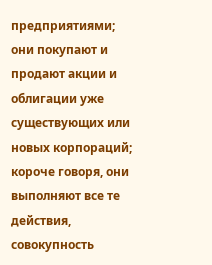предприятиями; они покупают и продают акции и облигации уже существующих или новых корпораций; короче говоря, они выполняют все те действия, совокупность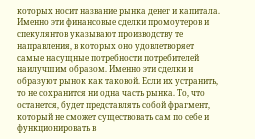которых носит название рынка денег и капитала. Именно эти финансовые сделки промоутеров и спекулянтов указывают производству те направления, в которых оно удовлетворяет самые насущные потребности потребителей наилучшим образом. Именно эти сделки и образуют рынок как таковой. Если их устранить, то не сохранится ни одна часть рынка. То, что останется, будет представлять собой фрагмент, который не сможет существовать сам по себе и функционировать в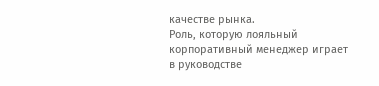качестве рынка.
Роль, которую лояльный корпоративный менеджер играет в руководстве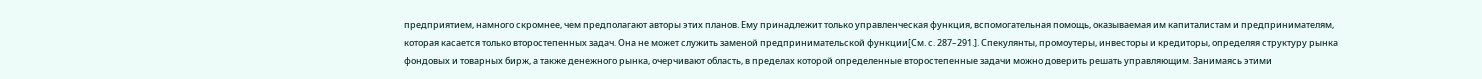предприятием, намного скромнее, чем предполагают авторы этих планов. Ему принадлежит только управленческая функция, вспомогательная помощь, оказываемая им капиталистам и предпринимателям, которая касается только второстепенных задач. Она не может служить заменой предпринимательской функции[Cм. с. 287–291.]. Спекулянты, промоутеры, инвесторы и кредиторы, определяя структуру рынка фондовых и товарных бирж, а также денежного рынка, очерчивают область, в пределах которой определенные второстепенные задачи можно доверить решать управляющим. Занимаясь этими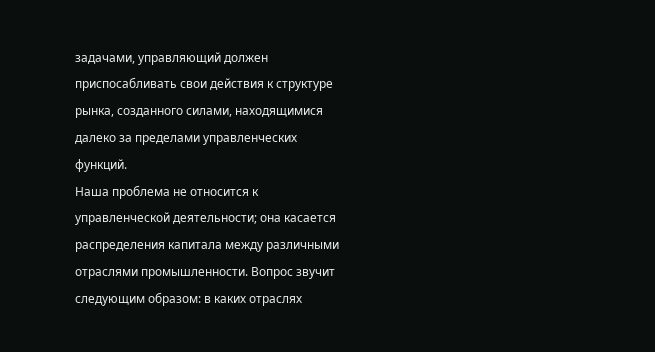задачами, управляющий должен приспосабливать свои действия к структуре рынка, созданного силами, находящимися далеко за пределами управленческих функций.
Наша проблема не относится к управленческой деятельности; она касается распределения капитала между различными отраслями промышленности. Вопрос звучит следующим образом: в каких отраслях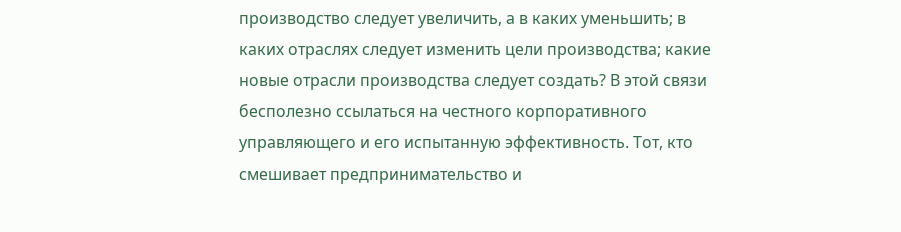производство следует увеличить, а в каких уменьшить; в каких отраслях следует изменить цели производства; какие новые отрасли производства следует создать? В этой связи бесполезно ссылаться на честного корпоративного управляющего и его испытанную эффективность. Тот, кто смешивает предпринимательство и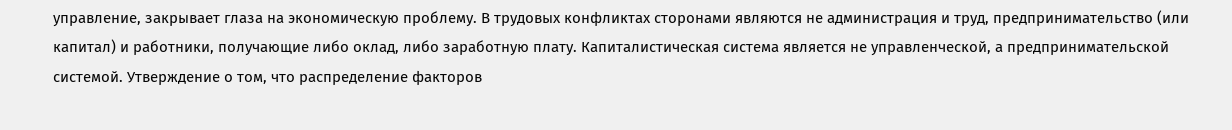управление, закрывает глаза на экономическую проблему. В трудовых конфликтах сторонами являются не администрация и труд, предпринимательство (или капитал) и работники, получающие либо оклад, либо заработную плату. Капиталистическая система является не управленческой, а предпринимательской системой. Утверждение о том, что распределение факторов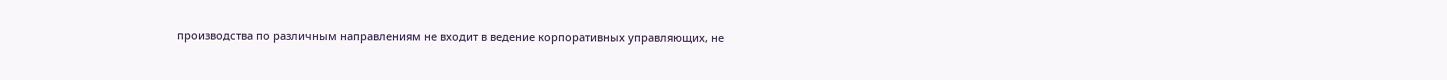производства по различным направлениям не входит в ведение корпоративных управляющих, не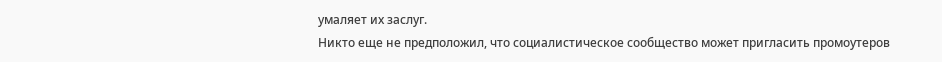умаляет их заслуг.
Никто еще не предположил, что социалистическое сообщество может пригласить промоутеров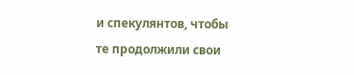и спекулянтов, чтобы те продолжили свои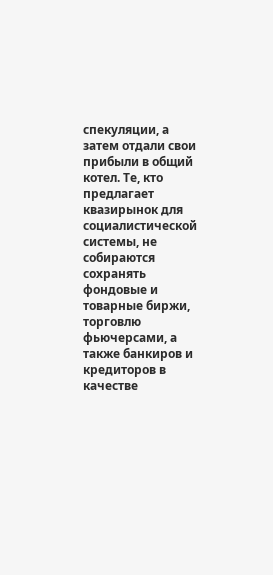спекуляции, а затем отдали свои прибыли в общий котел. Те, кто предлагает квазирынок для социалистической системы, не собираются сохранять фондовые и товарные биржи, торговлю фьючерсами, а также банкиров и кредиторов в качестве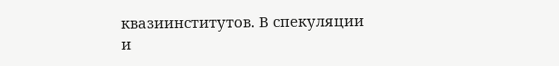квазиинститутов. В спекуляции и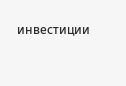инвестиции